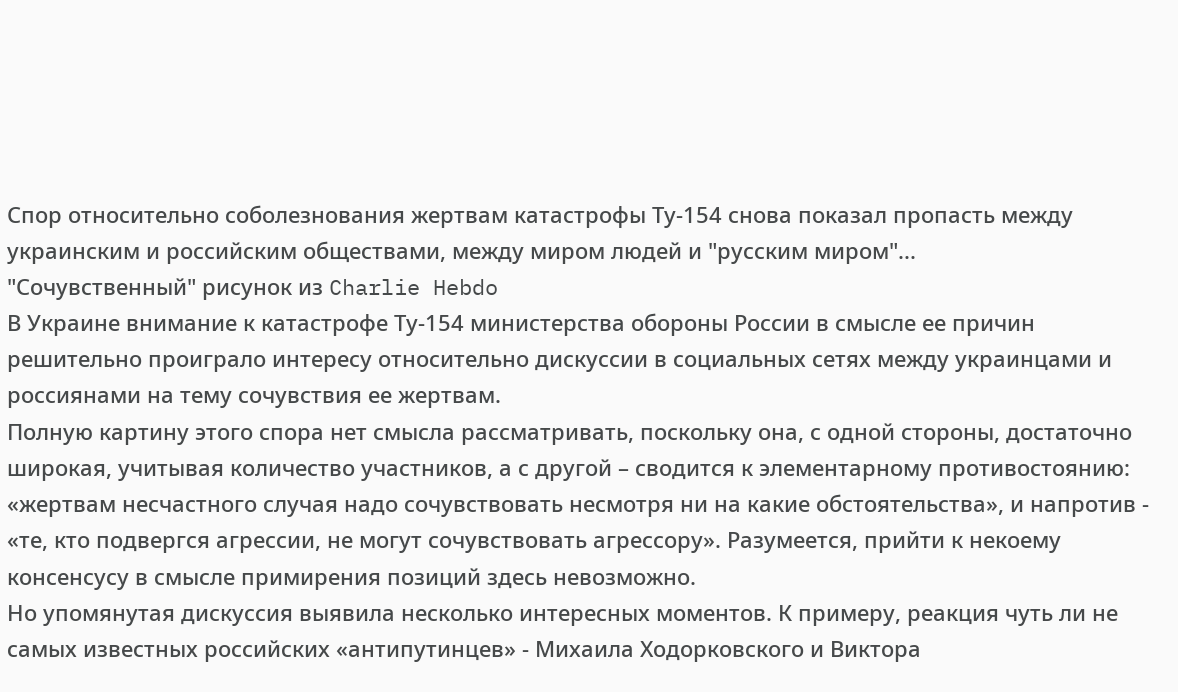Спор относительно соболезнования жертвам катастрофы Ту-154 снова показал пропасть между украинским и российским обществами, между миром людей и "русским миром"...
"Сочувственный" рисунок из Charlie Hebdo
В Украине внимание к катастрофе Ту-154 министерства обороны России в смысле ее причин решительно проиграло интересу относительно дискуссии в социальных сетях между украинцами и россиянами на тему сочувствия ее жертвам.
Полную картину этого спора нет смысла рассматривать, поскольку она, с одной стороны, достаточно широкая, учитывая количество участников, а с другой – сводится к элементарному противостоянию: «жертвам несчастного случая надо сочувствовать несмотря ни на какие обстоятельства», и напротив - «те, кто подвергся агрессии, не могут сочувствовать агрессору». Разумеется, прийти к некоему консенсусу в смысле примирения позиций здесь невозможно.
Но упомянутая дискуссия выявила несколько интересных моментов. К примеру, реакция чуть ли не самых известных российских «антипутинцев» - Михаила Ходорковского и Виктора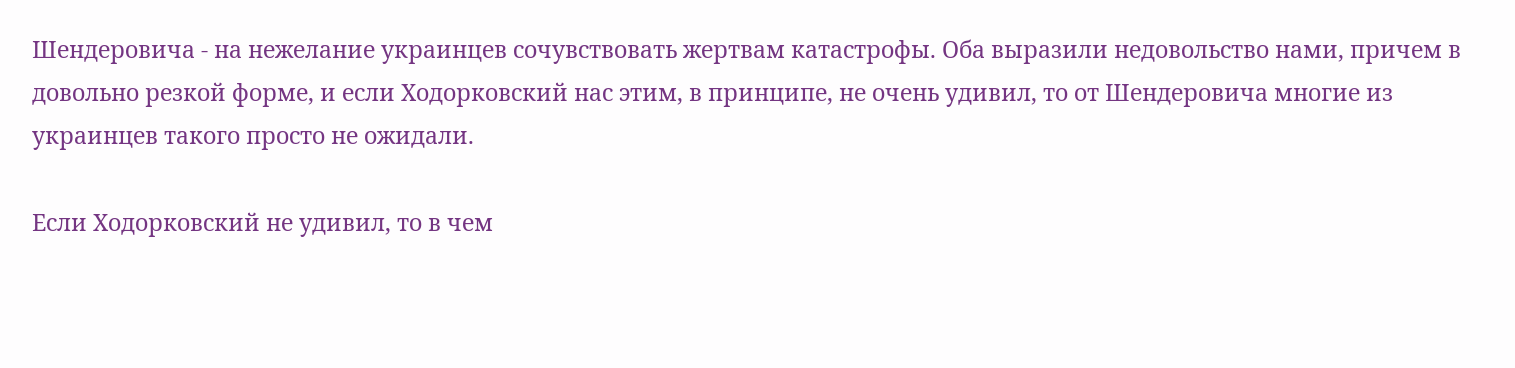Шендеровича - на нежелание украинцев сочувствовать жертвам катастрофы. Оба выразили недовольство нами, причем в довольно резкой форме, и если Ходорковский нас этим, в принципе, не очень удивил, то от Шендеровича многие из украинцев такого просто не ожидали.

Если Ходорковский не удивил, то в чем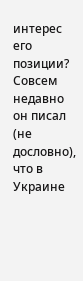интерес его позиции?
Совсем недавно он писал (не дословно), что в Украине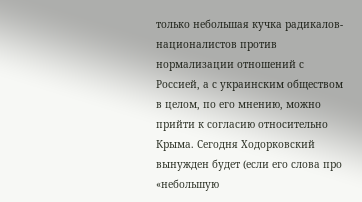только небольшая кучка радикалов-националистов против нормализации отношений с Россией, а с украинским обществом в целом, по его мнению, можно прийти к согласию относительно Крыма. Сегодня Ходорковский вынужден будет (если его слова про «небольшую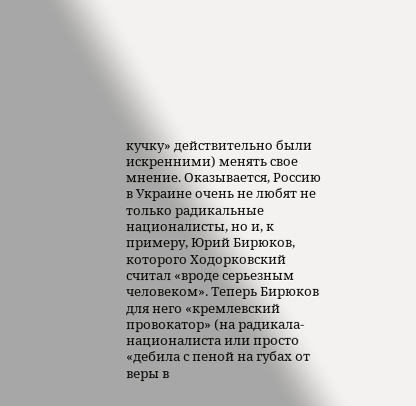кучку» действительно были искренними) менять свое мнение. Оказывается, Россию в Украине очень не любят не только радикальные националисты, но и, к примеру, Юрий Бирюков, которого Ходорковский считал «вроде серьезным человеком». Теперь Бирюков для него «кремлевский провокатор» (на радикала-националиста или просто «дебила с пеной на губах от веры в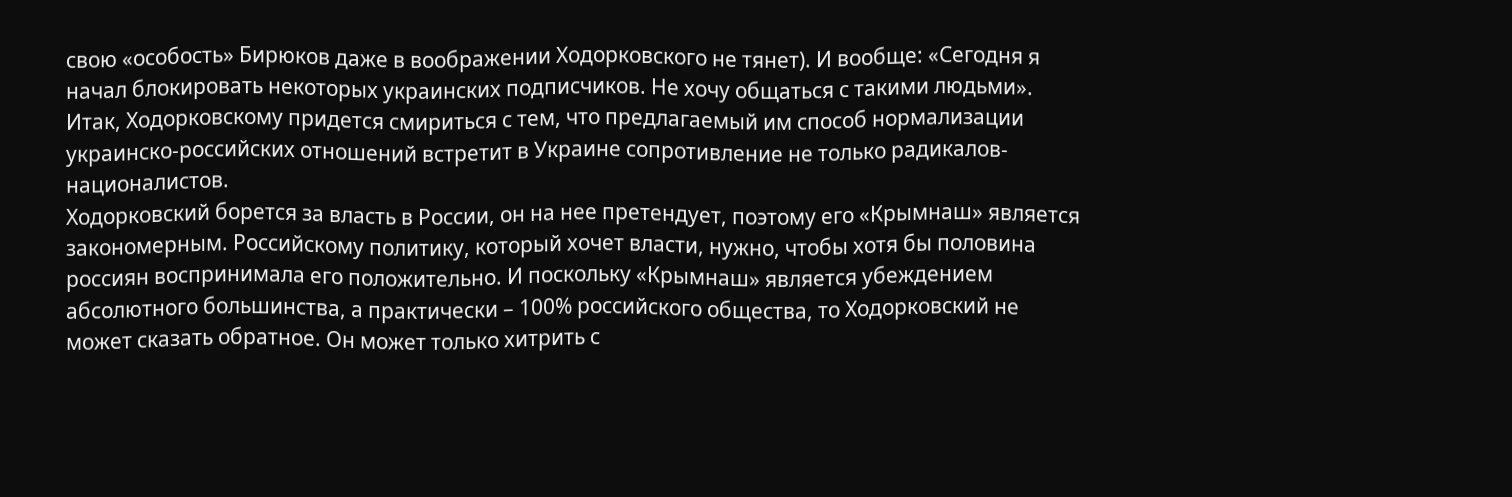свою «особость» Бирюков даже в воображении Ходорковского не тянет). И вообще: «Сегодня я начал блокировать некоторых украинских подписчиков. Не хочу общаться с такими людьми». Итак, Ходорковскому придется смириться с тем, что предлагаемый им способ нормализации украинско-российских отношений встретит в Украине сопротивление не только радикалов-националистов.
Ходорковский борется за власть в России, он на нее претендует, поэтому его «Крымнаш» является закономерным. Российскому политику, который хочет власти, нужно, чтобы хотя бы половина россиян воспринимала его положительно. И поскольку «Крымнаш» является убеждением абсолютного большинства, а практически – 100% российского общества, то Ходорковский не может сказать обратное. Он может только хитрить с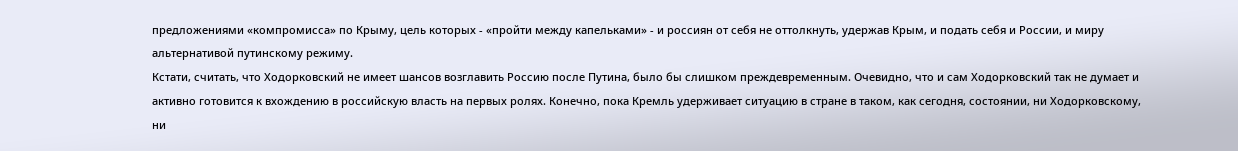предложениями «компромисса» по Крыму, цель которых - «пройти между капельками» - и россиян от себя не оттолкнуть, удержав Крым, и подать себя и России, и миру альтернативой путинскому режиму.
Кстати, считать, что Ходорковский не имеет шансов возглавить Россию после Путина, было бы слишком преждевременным. Очевидно, что и сам Ходорковский так не думает и активно готовится к вхождению в российскую власть на первых ролях. Конечно, пока Кремль удерживает ситуацию в стране в таком, как сегодня, состоянии, ни Ходорковскому, ни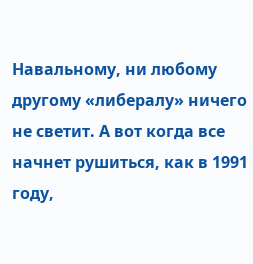Навальному, ни любому другому «либералу» ничего не светит. А вот когда все начнет рушиться, как в 1991 году,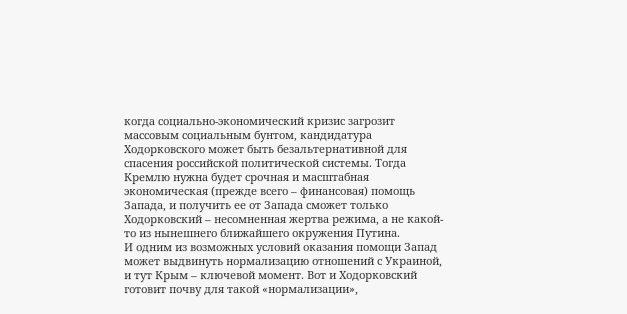когда социально-экономический кризис загрозит массовым социальным бунтом, кандидатура Ходорковского может быть безальтернативной для спасения российской политической системы. Тогда Кремлю нужна будет срочная и масштабная экономическая (прежде всего – финансовая) помощь Запада, и получить ее от Запада сможет только Ходорковский – несомненная жертва режима, а не какой-то из нынешнего ближайшего окружения Путина.
И одним из возможных условий оказания помощи Запад может выдвинуть нормализацию отношений с Украиной, и тут Крым – ключевой момент. Вот и Ходорковский готовит почву для такой «нормализации»,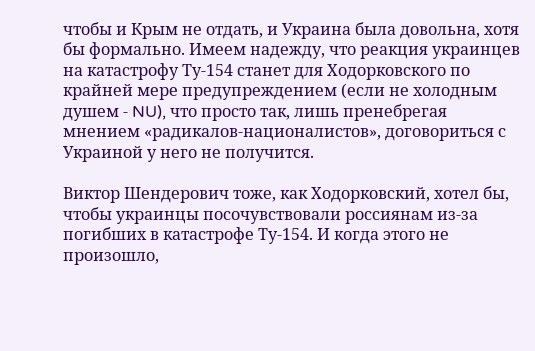чтобы и Крым не отдать, и Украина была довольна, хотя бы формально. Имеем надежду, что реакция украинцев на катастрофу Ту-154 станет для Ходорковского по крайней мере предупреждением (если не холодным душем - NU), что просто так, лишь пренебрегая мнением «радикалов-националистов», договориться с Украиной у него не получится.

Виктор Шендерович тоже, как Ходорковский, хотел бы, чтобы украинцы посочувствовали россиянам из-за погибших в катастрофе Ту-154. И когда этого не произошло,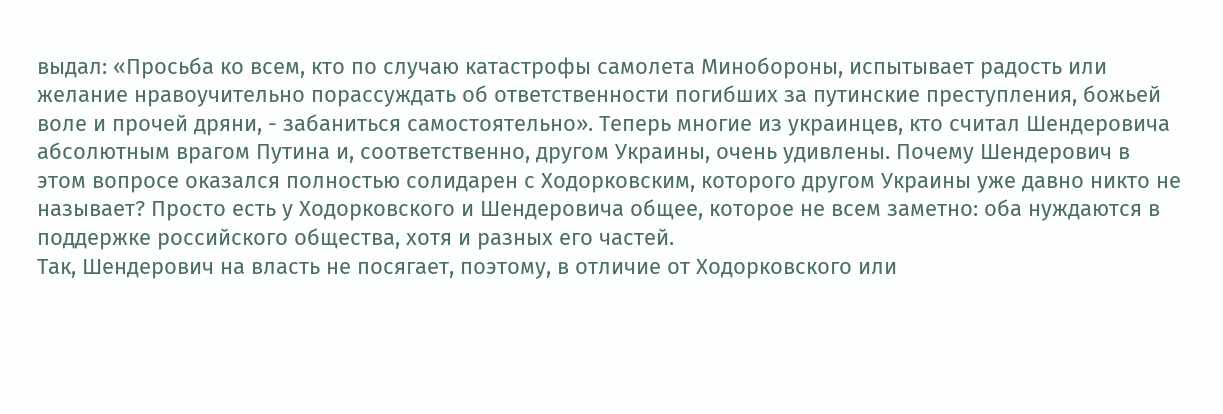выдал: «Просьба ко всем, кто по случаю катастрофы самолета Минобороны, испытывает радость или желание нравоучительно порассуждать об ответственности погибших за путинские преступления, божьей воле и прочей дряни, - забаниться самостоятельно». Теперь многие из украинцев, кто считал Шендеровича абсолютным врагом Путина и, соответственно, другом Украины, очень удивлены. Почему Шендерович в этом вопросе оказался полностью солидарен с Ходорковским, которого другом Украины уже давно никто не называет? Просто есть у Ходорковского и Шендеровича общее, которое не всем заметно: оба нуждаются в поддержке российского общества, хотя и разных его частей.
Так, Шендерович на власть не посягает, поэтому, в отличие от Ходорковского или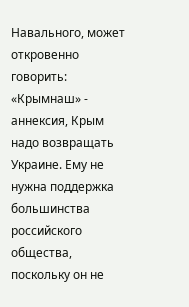Навального, может откровенно говорить: «Крымнаш» - аннексия, Крым надо возвращать Украине. Ему не нужна поддержка большинства российского общества, поскольку он не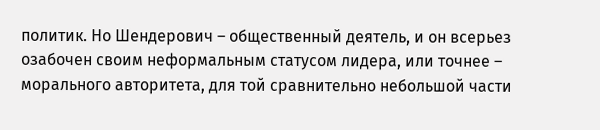политик. Но Шендерович – общественный деятель, и он всерьез озабочен своим неформальным статусом лидера, или точнее – морального авторитета, для той сравнительно небольшой части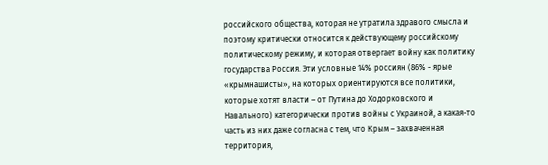российского общества, которая не утратила здравого смысла и поэтому критически относится к действующему российскому политическому режиму, и которая отвергает войну как политику государства Россия. Эти условные 14% россиян (86% - ярые «крымнашисты», на которых ориентируются все политики, которые хотят власти – от Путина до Ходорковского и Навального) категорически против войны с Украиной, а какая-то часть из них даже согласна с тем, что Крым – захваченная территория,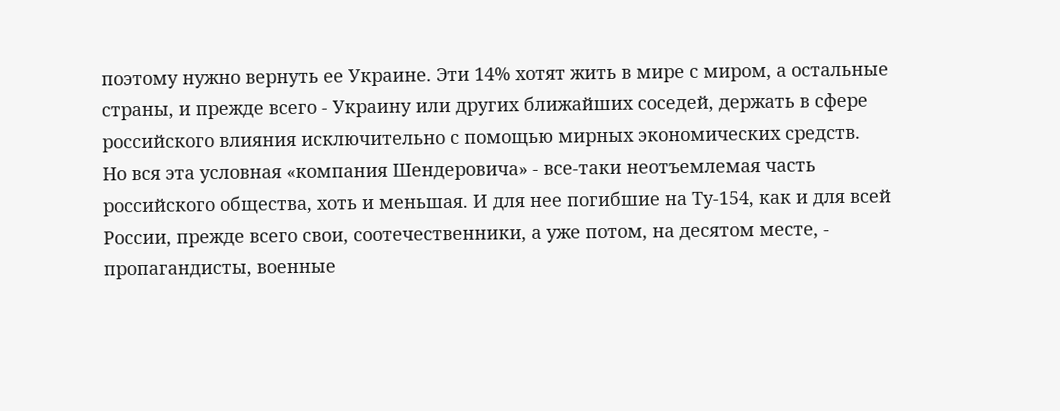поэтому нужно вернуть ее Украине. Эти 14% хотят жить в мире с миром, а остальные страны, и прежде всего - Украину или других ближайших соседей, держать в сфере российского влияния исключительно с помощью мирных экономических средств.
Но вся эта условная «компания Шендеровича» - все-таки неотъемлемая часть российского общества, хоть и меньшая. И для нее погибшие на Ту-154, как и для всей России, прежде всего свои, соотечественники, а уже потом, на десятом месте, - пропагандисты, военные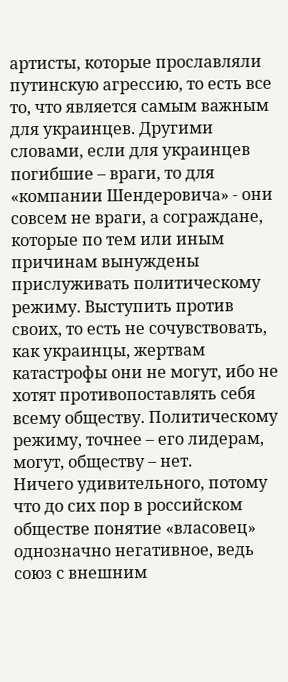артисты, которые прославляли путинскую агрессию, то есть все то, что является самым важным для украинцев. Другими словами, если для украинцев погибшие – враги, то для «компании Шендеровича» - они совсем не враги, а сограждане, которые по тем или иным причинам вынуждены прислуживать политическому режиму. Выступить против своих, то есть не сочувствовать, как украинцы, жертвам катастрофы они не могут, ибо не хотят противопоставлять себя всему обществу. Политическому режиму, точнее – его лидерам, могут, обществу – нет.
Ничего удивительного, потому что до сих пор в российском обществе понятие «власовец» однозначно негативное, ведь союз с внешним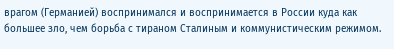врагом (Германией) воспринимался и воспринимается в России куда как большее зло, чем борьба с тираном Сталиным и коммунистическим режимом.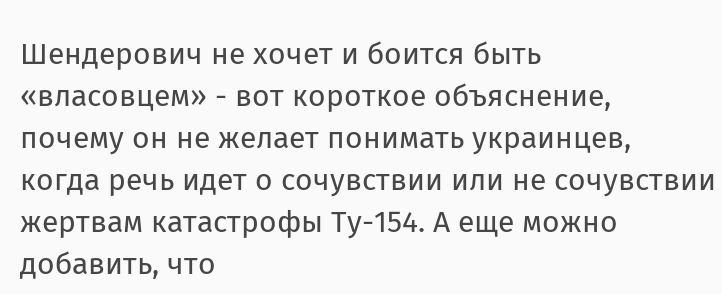Шендерович не хочет и боится быть «власовцем» - вот короткое объяснение, почему он не желает понимать украинцев, когда речь идет о сочувствии или не сочувствии жертвам катастрофы Ту-154. А еще можно добавить, что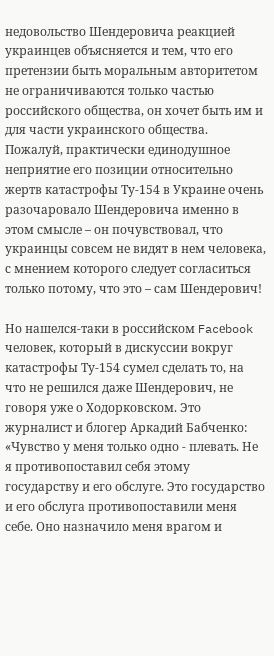недовольство Шендеровича реакцией украинцев объясняется и тем, что его претензии быть моральным авторитетом не ограничиваются только частью российского общества, он хочет быть им и для части украинского общества. Пожалуй, практически единодушное неприятие его позиции относительно жертв катастрофы Ту-154 в Украине очень разочаровало Шендеровича именно в этом смысле – он почувствовал, что украинцы совсем не видят в нем человека, с мнением которого следует согласиться только потому, что это – сам Шендерович!

Но нашелся-таки в российском Facеbook человек, который в дискуссии вокруг катастрофы Ту-154 сумел сделать то, на что не решился даже Шендерович, не говоря уже о Ходорковском. Это журналист и блогер Аркадий Бабченко: «Чувство у меня только одно - плевать. Не я противопоставил себя этому государству и его обслуге. Это государство и его обслуга противопоставили меня себе. Оно назначило меня врагом и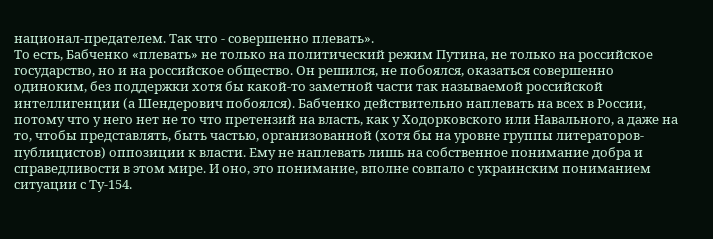национал-предателем. Так что - совершенно плевать».
То есть, Бабченко «плевать» не только на политический режим Путина, не только на российское государство, но и на российское общество. Он решился, не побоялся, оказаться совершенно одиноким, без поддержки хотя бы какой-то заметной части так называемой российской интеллигенции (а Шендерович побоялся). Бабченко действительно наплевать на всех в России, потому что у него нет не то что претензий на власть, как у Ходорковского или Навального, а даже на то, чтобы представлять, быть частью, организованной (хотя бы на уровне группы литераторов-публицистов) оппозиции к власти. Ему не наплевать лишь на собственное понимание добра и справедливости в этом мире. И оно, это понимание, вполне совпало с украинским пониманием ситуации с Ту-154.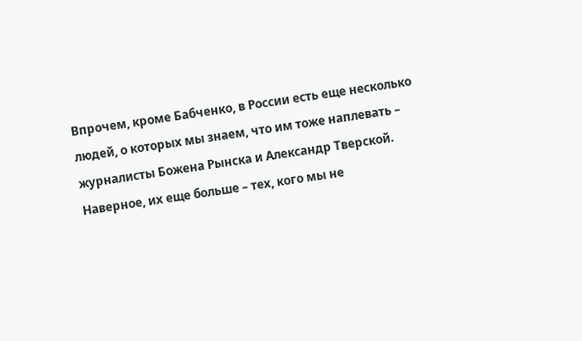Впрочем, кроме Бабченко, в России есть еще несколько людей, о которых мы знаем, что им тоже наплевать – журналисты Божена Рынска и Александр Тверской. Наверное, их еще больше – тех, кого мы не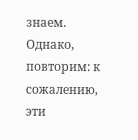знаем. Однако, повторим: к сожалению, эти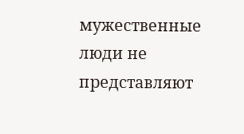мужественные люди не представляют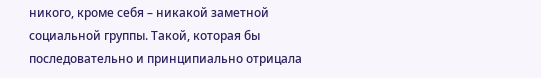никого, кроме себя – никакой заметной социальной группы. Такой, которая бы последовательно и принципиально отрицала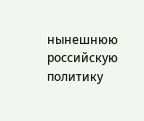нынешнюю российскую политику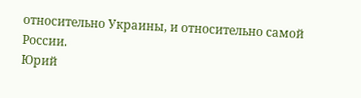относительно Украины, и относительно самой России.
Юрий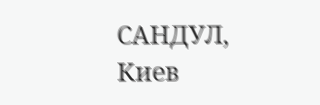САНДУЛ,
Киев